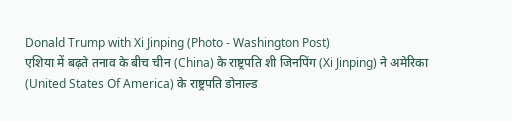Donald Trump with Xi Jinping (Photo - Washington Post)
एशिया में बढ़ते तनाव के बीच चीन (China) के राष्ट्रपति शी जिनपिंग (Xi Jinping) ने अमेरिका (United States Of America) के राष्ट्रपति डोनाल्ड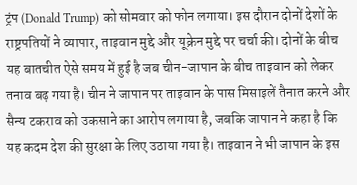ट्रंप (Donald Trump) को सोमवार को फोन लगाया। इस दौरान दोनों देशों के राष्ट्रपतियों ने व्यापार, ताइवान मुद्दे और यूक्रेन मुद्दे पर चर्चा की। दोनों के बीच यह बातचीत ऐसे समय में हुई है जब चीन-जापान के बीच ताइवान को लेकर तनाव बढ़ गया है। चीन ने जापान पर ताइवान के पास मिसाइलें तैनात करने और सैन्य टकराव को उकसाने का आरोप लगाया है, जबकि जापान ने कहा है कि यह कदम देश की सुरक्षा के लिए उठाया गया है। ताइवान ने भी जापान के इस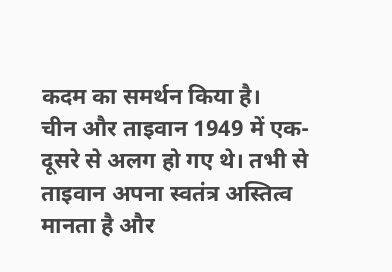कदम का समर्थन किया है।
चीन और ताइवान 1949 में एक-दूसरे से अलग हो गए थे। तभी से ताइवान अपना स्वतंत्र अस्तित्व मानता है और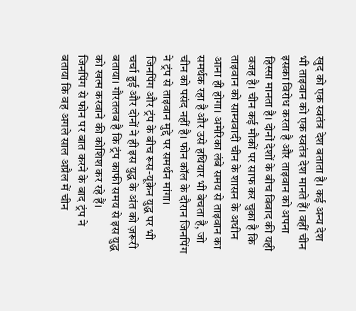खुद को एक स्वतंत्र देश बताता है। कई अन्य देश भी ताइवान को एक स्वतंत्र देश मानते हैं। वहीं चीन इसका विरोध करता है और ताइवान को अपना हिस्सा मानता है। दोनों देशों के बीच विवाद की यही वजह है। चीन कई मौकों पर साफ कर चुका है कि ताइवान को साम्यवादी चीन के शासन के अधीन आना ही होगा। अमेरिका लंबे समय से ताइवान का समर्थक रहा है और उसे हथियार भी बेचता है, जो चीन को पसंद नहीं है। फोन कॉल के दौरान जिनपिंग ने ट्रंप से ताइवान मुद्दे पर समर्थन मांगा।
जिनपिंग और ट्रंप के बीच रूस-यूक्रेन युद्ध पर भी चर्चा हुई और दोनों ने ही इस युद्ध के अंत को ज़रूरी बताया। गौरतलब है कि ट्रंप काफी समय से इस युद्ध को खत्म करवाने की कोशिश कर रहे हैं।
जिनपिंग से फोन पर बात करने के बाद ट्रंप ने बताया कि वह अगले साल अप्रैल में चीन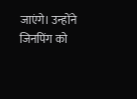जाएंगे। उन्होंने जिनपिंग को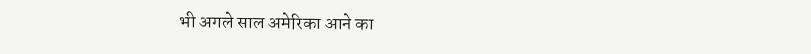भी अगले साल अमेरिका आने का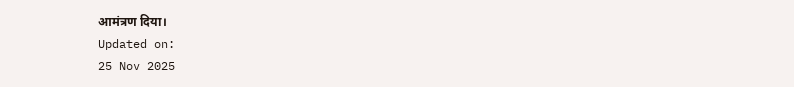आमंत्रण दिया।
Updated on:
25 Nov 2025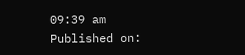09:39 am
Published on: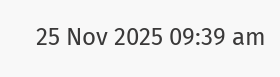25 Nov 2025 09:39 am